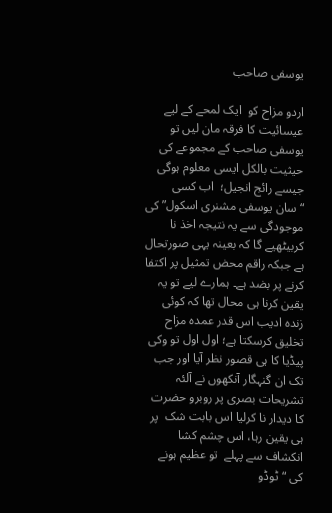یوسفی صاحب

اردو مزاح کو  ایک لمحے کے لیے عیسائیت کا فرقہ مان لیں تو یوسفی صاحب کے مجموعے کی حیثیت بالکل ایسی معلوم ہوگی  جیسے رائج انجیل؛  اب کسی “سان یوسفی مشنری اسکول” کی موجودگی سے یہ نتیجہ اخذ نا کربیٹھیے گا کہ بعینہ یہی صورتحال ہے جبکہ راقم محض تمثیل پر اکتفا کرنے پر بضد ہے۔ ہمارے لیے تو یہ یقین کرنا ہی محال تھا کہ کوئی زندہ ادیب اس قدر عمدہ مزاح تخلیق کرسکتا ہے؛ اول اول تو وکی پیڈیا کا ہی قصور نظر آیا اور جب تک ان گنہگار آنکھوں نے آلئہ تشریحات بصری پر روبرو حضرت کا دیدار نا کرلیا اس بابت شک  پر ہی یقین رہا‌، اس چشم کشا انکشاف سے پہلے  تو عظیم ہونے کی “ٹوڈو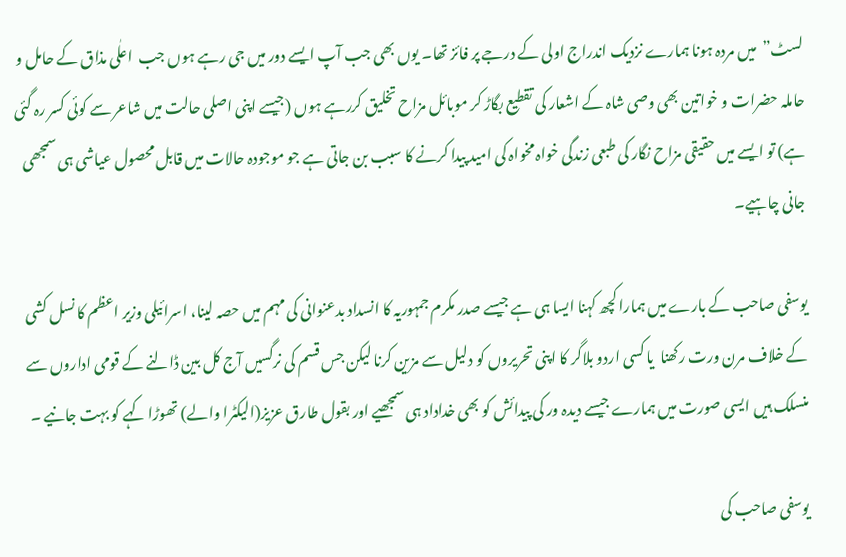لسٹ”  میں مردہ ہونا ہمارے نزدیک اندراج اولی کے درجے پر فائز تھا۔ یوں بھی جب آپ ایسے دور میں جی رہے ہوں جب  اعلٰی مذاق کے حامل و حاملہ حضرات و خواتین بھی وصی شاہ کے اشعار کی تقطیع بگاڑ کر موبائل مزاح تخلیق کررہے ہوں (جیسے اپنی اصلی حالت میں شاعر سے کوئی کسر رہ گئی ہے) تو ایسے میں حقیقی مزاح نگار کی طبعی زندگی خواہ مخواہ کی امید پیدا کرنے کا سبب بن جاتی ہے جو موجودہ حالات میں قابل محصول عیاشی ہی سمجھی جانی چاہیے۔

یوسفی صاحب کے بارے میں ہمارا کچھ کہنا ایسا ہی ہے جیسے صدر مکرم جمہوریہ کا انسداد بدعنوانی کی مہم میں حصہ لینا، اسرائیلی وزیر اعظم کا نسل کشی کے خلاف مرن ورت رکھنا  یا کسی اردو بلاگر کا اپنی تحریروں کو دلیل سے مزین کرنا لیکن جس قسم کی نرگسیں آج کل بین ڈالنے کے قومی اداروں سے منسلک ہیں ایسی صورت میں ہمارے جیسے دیدہ ور کی پیدائش کو بھی خداداد ہی سمجھیے اور بقول طارق عزیز(الیکٹرا والے) تھوڑا کہے کو بہت جانیے ۔

یوسفی صاحب کی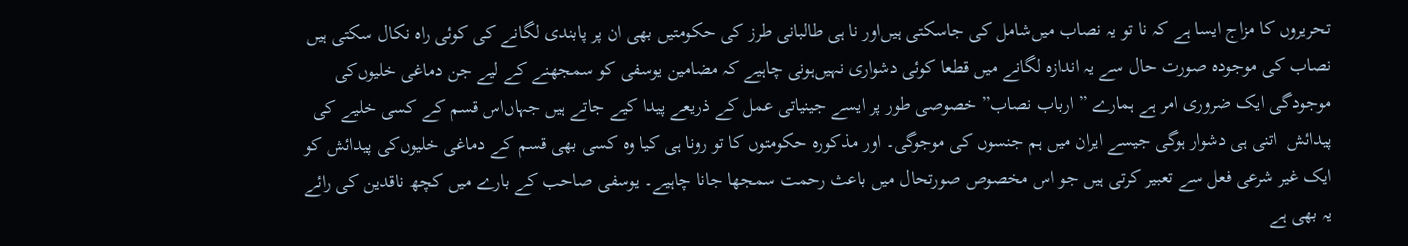تحریروں کا مزاج ایسا ہے کہ نا تو یہ نصاب میں‌شامل کی جاسکتی ہیں‌اور نا ہی طالبانی طرز کی حکومتیں بھی ان پر پابندی لگانے کی کوئی راہ نکال سکتی ہیں نصاب کی موجودہ صورت حال سے یہ اندازہ لگانے میں قطعا کوئی دشواری نہیں‌ہونی چاہیے کہ مضامین یوسفی کو سمجھنے کے لیے جن دماغی خلیوں‌کی موجودگی ایک ضروری امر ہے ہمارے ” ارباب نصاب” خصوصی طور پر ایسے جینیاتی عمل کے ذریعے پیدا کیے جاتے ہیں جہاں‌اس قسم کے کسی خلیے کی پیدائش  اتنی ہی دشوار ہوگی جیسے ایران میں ہم جنسوں کی موجوگی۔ اور مذکورہ حکومتوں کا تو رونا ہی کیا وہ کسی بھی قسم کے دماغی خلیوں‌کی پیدائش کو ایک غیر شرعی فعل سے تعبیر کرتی ہیں جو اس مخصوص صورتحال میں باعث رحمت سمجھا جانا چاہیے۔ یوسفی صاحب کے بارے میں کچھ ناقدین کی رائے یہ بھی ہے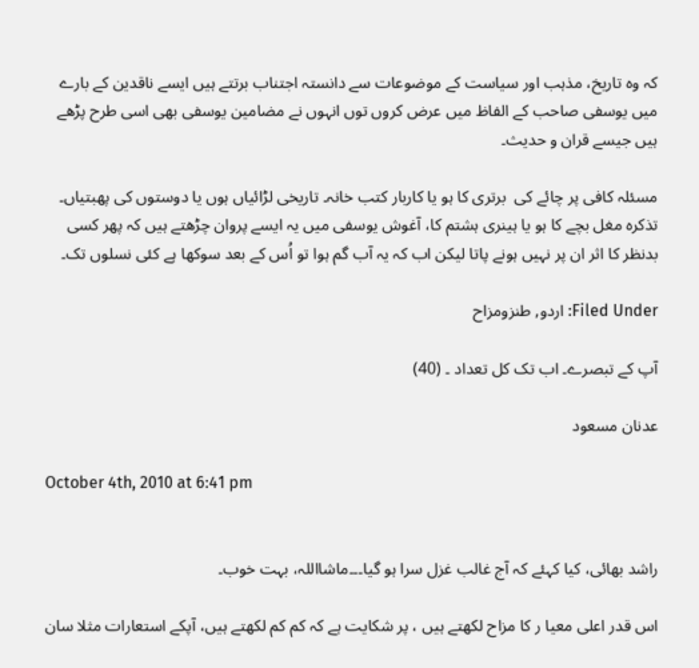کہ وہ تاریخ، مذہب اور سیاست کے موضوعات سے دانستہ اجتناب برتتے ہیں ایسے ناقدین کے بارے میں یوسفی صاحب کے الفاظ میں عرض کروں توں انہوں نے مضامین یوسفی بھی اسی طرح پڑھے ہیں جیسے قران و حدیث۔

مسئلہ کافی پر چائے کی  برتری کا ہو یا کاربار کتب خانہ۔ تاریخی لڑائیاں ہوں یا دوستوں کی پھبتیاں۔ تذکرہ مغل بچے کا ہو یا ہینری ہشتم کا، آغوش یوسفی میں یہ ایسے پروان چڑھتے ہیں کہ پھر کسی بدنظر کا اثر ان پر نہیں ہونے پاتا لیکن اب کہ یہ آب گم ہوا تو اُس کے بعد سوکھا ہے کئی نسلوں تک۔

Filed Under: اردو, طنزومزاح

آپ کے تبصرے۔ اب تک کل تعداد ۔ (40)

عدنان مسعود

October 4th, 2010 at 6:41 pm


راشد بھائی، کیا کہئے کہ آج غالب غزل سرا ہو گیا۔۔۔ماشااللہ، بہت خوب۔

اس قدر اعلی معیا ر کا مزاح لکھتے ہیں ، پر شکایت ہے کہ کم کم لکھتے ہیں، آپکے استعارات مثلا سان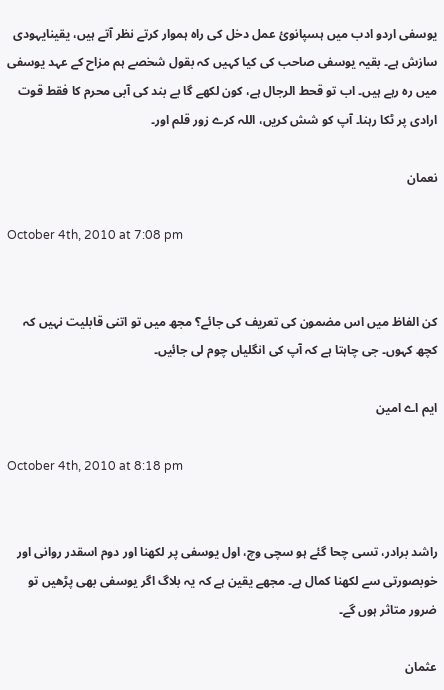یوسفی اردو ادب میں ہسپانوئ عمل دخل کی راہ ہموار کرتے نظر آتے ہیں، یقینایہودی سازش ہے۔ بقیہ یوسفی صاحب کی کیا کہیں کہ بقول شخصے ہم مزاح کے عہد یوسفی میں رہ رہے ہیں۔ اب تو قحط الرجال ہے، کون لکھے گا بے بند کی آبی محرم کا فقط قوت ارادی پر ٹکا رہنا۔ آپ کو شش کریں، اللہ کرے زور قلم اور۔

نعمان

October 4th, 2010 at 7:08 pm


کن الفاظ میں اس مضمون کی تعریف کی جائے؟ مجھ میں تو اتنی قابلیت نہیں کہ کچھ کہوں۔ جی چاہتا ہے کہ آپ کی انگلیاں چوم لی جائیں۔

ایم اے امین

October 4th, 2010 at 8:18 pm


راشد برادر، تسی چحا گئے ہو سچی وچ، اول یوسفی پر لکھنا اور دوم اسقدر روانی اور خوبصورتی سے لکھنا کمال ہے۔ مجھے یقین ہے کہ یہ بلاگ اگر یوسفی بھی پڑھیں تو ضرور متاثر ہوں گے۔

عثمان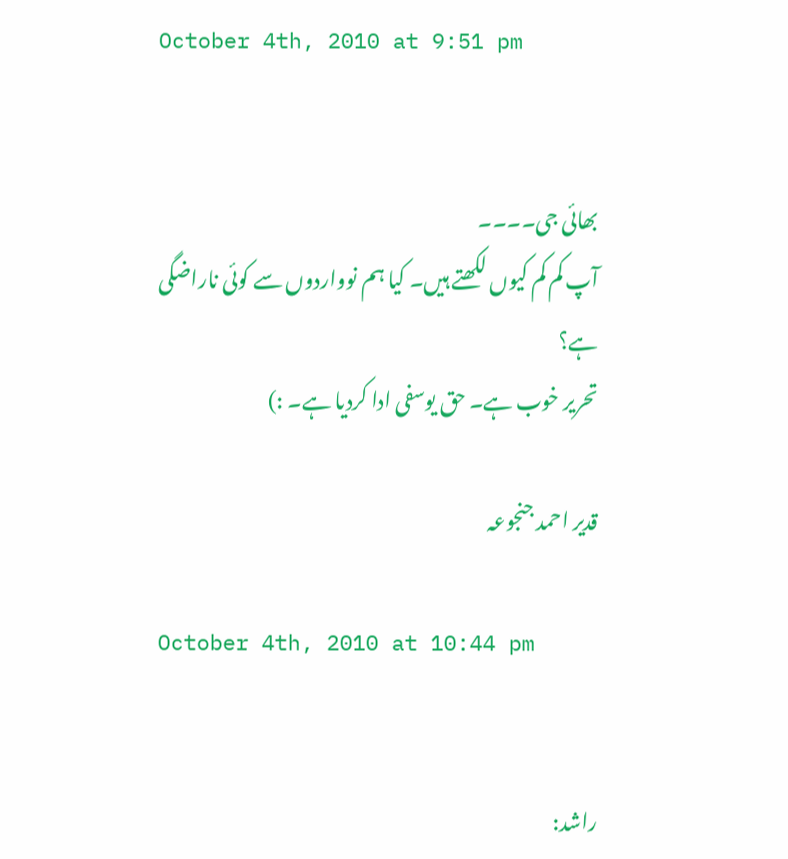October 4th, 2010 at 9:51 pm


بھائی جی۔۔۔۔
آپ کم کم کیوں‌ لکھتے ہیں۔ کیا ہم نوواردوں‌ سے کوئی ناراضگی ہے؟
تحریر خوب ہے۔ حق یوسفی ادا کردیا ہے۔ :)

قدیر احمد جنجوعہ

October 4th, 2010 at 10:44 pm


راشد: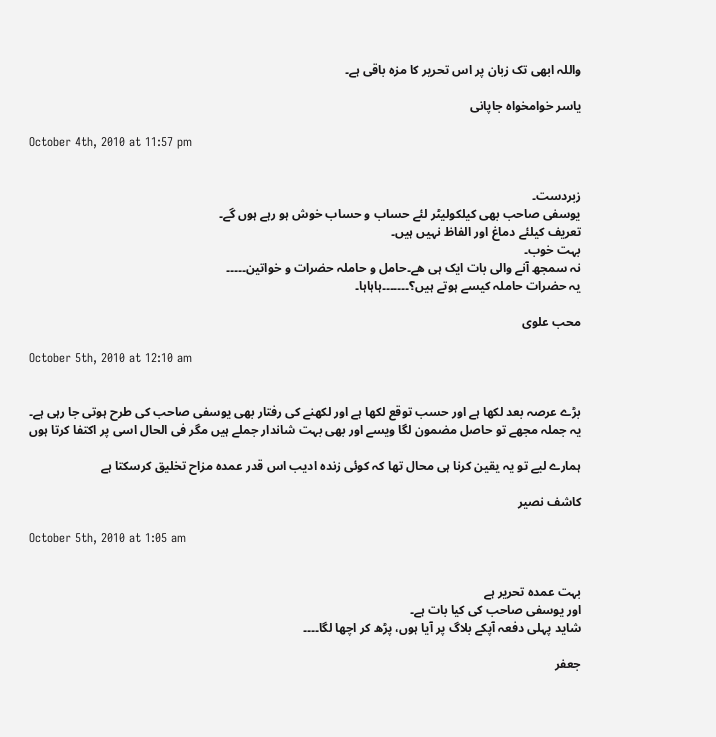واللہ ابھی تک زبان پر اس تحریر کا مزہ باقی ہے۔

یاسر خوامخواہ جاپانی

October 4th, 2010 at 11:57 pm


زبردست۔
یوسفی صاحب بھی کیلکولیٹر لئے حساب و حساب خوش ہو رہے ہوں گے۔
تعریف کیلئے دماغ اور الفاظ نہیں ہیں۔
بہت خوب۔
نہ سمجھ آنے والی بات ایک ہی ھے۔حامل و حاملہ حضرات و خواتین۔۔۔۔۔
یہ حضرات حاملہ کیسے ہوتے ہیں؟۔۔۔۔۔۔۔ہاہاہا۔

محب علوی

October 5th, 2010 at 12:10 am


بڑے عرصہ بعد لکھا ہے اور حسب توقع لکھا ہے اور لکھنے کی رفتار بھی یوسفی صاحب کی طرح ہوتی جا رہی ہے۔ یہ جملہ مجھے تو حاصل مضمون لگا ویسے اور بھی بہت شاندار جملے ہیں مگر فی الحال اسی پر اکتفا کرتا ہوں

ہمارے لیے تو یہ یقین کرنا ہی محال تھا کہ کوئی زندہ ادیب اس قدر عمدہ مزاح تخلیق کرسکتا ہے

کاشف نصیر

October 5th, 2010 at 1:05 am


بہت عمدہ تحریر ہے
اور یوسفی صاحب کی کیا بات ہے۔
شاید پہلی دفعہ آپکے بلاگ پر آیا ہوں، پڑھ کر اچھا لگا۔۔۔۔

جعفر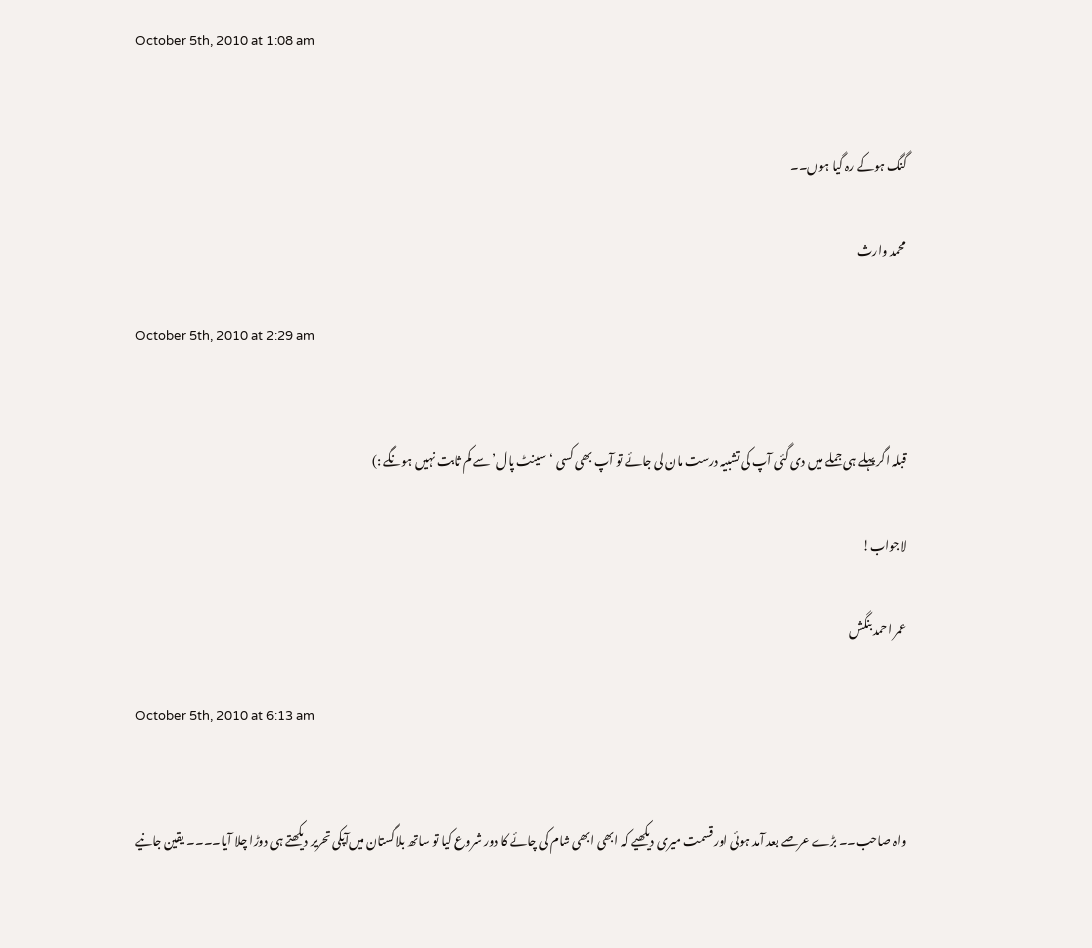October 5th, 2010 at 1:08 am


گنگ ہوکے رہ گیا ہوں۔۔

محمد وارث

October 5th, 2010 at 2:29 am


قبلہ اگر پہلے ہی جملے میں دی گئی آپ کی تشبیہ درست مان لی جائے تو آپ بھی کسی ‘سینٹ پال’ سے کم ثابت نہیں ہونگے :)

لاجواب!

عمر احمد بنگش

October 5th, 2010 at 6:13 am


واہ صاحب۔۔ بڑے عرصے بعد آمد ہوئی اور قسمت میری دیکھیے کہ ابھی ابھی شام کی چائے کا دور شروع کیا تو ساتھ بلاگستان میں‌آپکی تحریر دیکھتے ہی دوڑا چلا آیا۔۔۔۔ یقین جانیے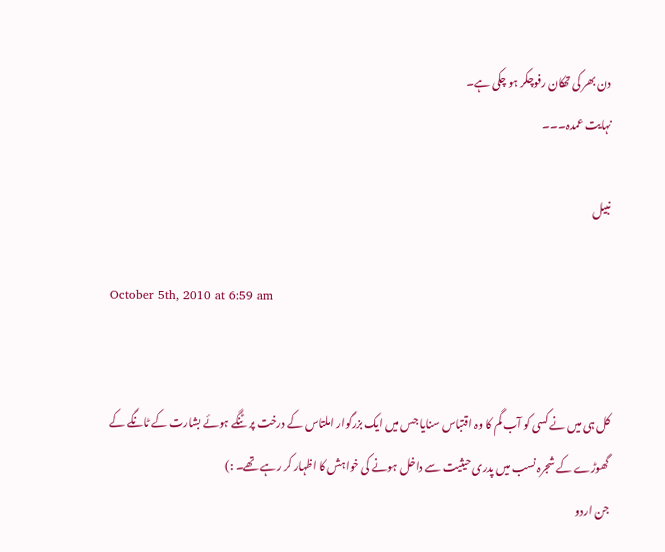دن بھر کی تھکان رفوچکر ہو چکی ہے۔
نہایت عمدہ۔۔۔

نبیل

October 5th, 2010 at 6:59 am


کل ہی میں نے کسی کو آب گم کا وہ اقتباس سنایا جس میں ایک بزرگوار املتاس کے درخت پر ٹنگے ہوئے بشارت کے ٹانگے کے گھوڑے کے شجرہ نسب میں پدری حیثیت سے داخل ہونے کی خواہش کا اظہار کر رہے تھے۔ :)
جن اردو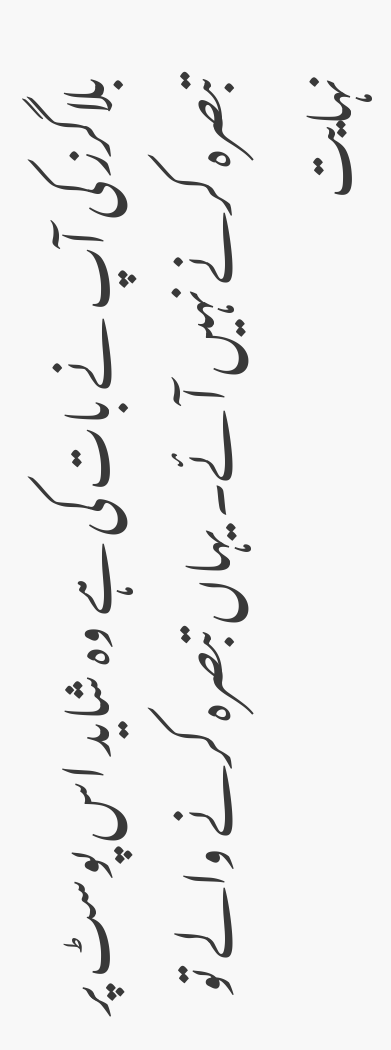بلاگرز کی آپ نے بات کی ہے وہ شاید اس پوسٹ پر تبصرہ کرنے نہیں آئے۔ یہاں تبصرہ کرنے والے تو نہایت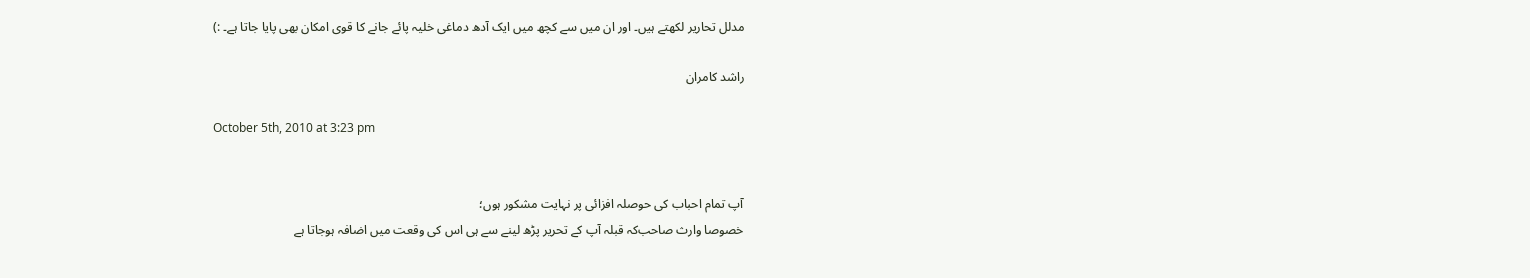مدلل تحاریر لکھتے ہیں۔ اور ان میں سے کچھ میں ایک آدھ دماغی خلیہ پائے جانے کا قوی امکان بھی پایا جاتا ہے۔ :)

راشد کامران

October 5th, 2010 at 3:23 pm


آپ تمام احباب کی حوصلہ افزائی پر نہایت مشکور ہوں؛
خصوصا وارث صاحب‌کہ قبلہ آپ کے تحریر پڑھ لینے سے ہی اس کی وقعت میں اضافہ ہوجاتا ہے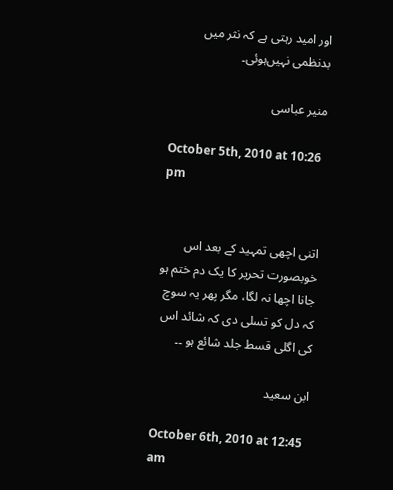اور امید رہتی ہے کہ نثر میں بدنظمی نہیں‌ہوئی۔

منیر عباسی

October 5th, 2010 at 10:26 pm


اتنی اچھی تمہید کے بعد اس خوبصورت تحریر کا یک دم ختم ہو جانا اچھا نہ لگا، مگر پھر یہ سوچ کہ دل کو تسلی دی کہ شائد اس کی اگلی قسط جلد شائع ہو ۔۔

ابن سعید

October 6th, 2010 at 12:45 am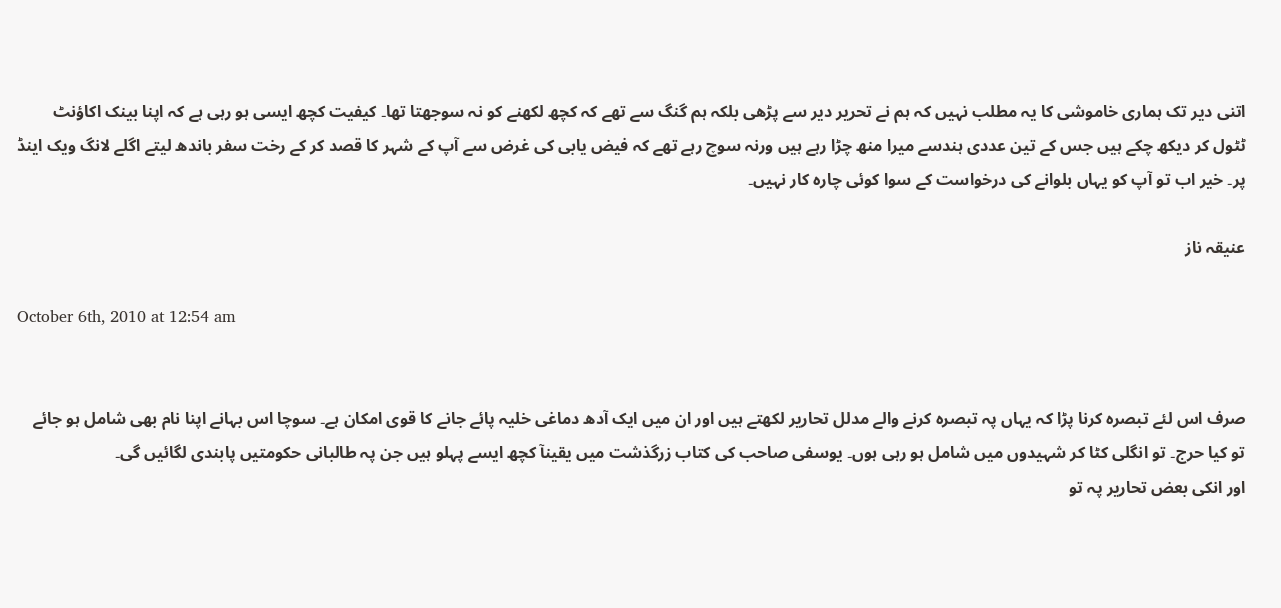اتنی دیر تک ہماری خاموشی کا یہ مطلب نہیں کہ ہم نے تحریر دیر سے پڑھی بلکہ ہم گنگ سے تھے کہ کچھ لکھنے کو نہ سوجھتا تھا۔ کیفیت کچھ ایسی ہو رہی ہے کہ اپنا بینک اکاؤنٹ ٹٹول کر دیکھ چکے ہیں جس کے تین عددی ہندسے میرا منھ چڑا رہے ہیں ورنہ سوچ رہے تھے کہ فیض یابی کی غرض سے آپ کے شہر کا قصد کر کے رخت سفر باندھ لیتے اگلے لانگ ویک اینڈ پر۔ خیر اب تو آپ کو یہاں بلوانے کی درخواست کے سوا کوئی چارہ کار نہیں۔

عنیقہ ناز

October 6th, 2010 at 12:54 am


صرف اس لئے تبصرہ کرنا پڑا کہ یہاں پہ تبصرہ کرنے والے مدلل تحاریر لکھتے ہیں اور ان میں ایک آدھ دماغی خلیہ پائے جانے کا قوی امکان ہے۔ سوچا اس بہانے اپنا نام بھی شامل ہو جائے تو کیا حرج۔ تو انگلی کٹا کر شہیدوں میں شامل ہو رہی ہوں۔ یوسفی صاحب کی کتاب زرگذشت میں یقینآ کچھ ایسے پہلو ہیں جن پہ طالبانی حکومتیں پابندی لگائیں گی۔
اور انکی بعض تحاریر پہ تو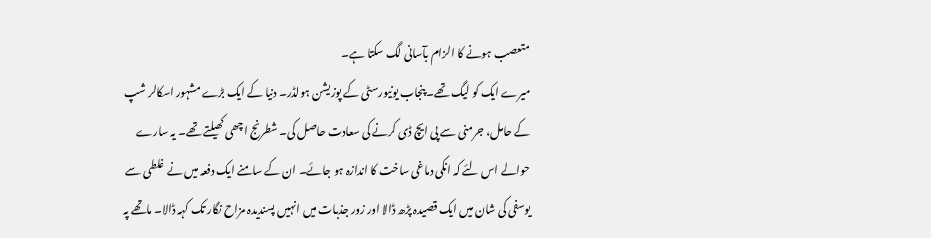متعصب ہونے کا الزام بآسانی لگ سکتا ہے۔
میرے ایک کو لیگ تھے۔ پنجاب یونیورسٹی کے پوزیشن ہولڈر۔ دنیا کے ایک بڑے مشہور اسکالر شپ کے حامل، جرمنی سے پی ایچ ڈی کرنے کی سعادت حاصل کی۔ شطرنج اچھی کھیلتے تھے۔ یہ سارے حوالے اس لئے کہ انکی دماغی ساخت کا اندازہ ہو جائے۔ ان کے سامنے ایک دفعہ میں نے غلطی سے یوسفی کی شان میں ایک قصیدہ پڑھ ڈالا اور زور جذبات میں انہیں پسندیدہ مزاح نگار تک کہہ ڈالا۔ ماتھے پہ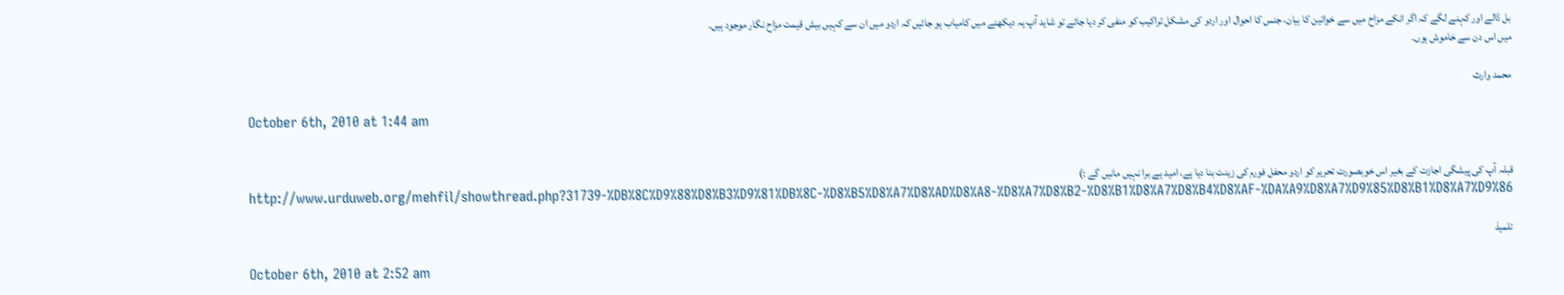بل ڈالے اور کہنے لگے کہ اگر انکے مزاح میں سے خواتین کا بیان، جنس کا احوال اور اردو کی مشکل تراکیب کو منفی کر دیا جائے تو شاید آپ یہ دیکھنے میں کامیاب ہو جائیں کہ اردو میں ان سے کہیں بیش قیمت مزاح نگار موجود ہیں۔
میں اس دن سے خاموش ہوں۔

محمد وارث

October 6th, 2010 at 1:44 am


قبلہ آپ کی پیشگی اجازت کے بغیر اس خوبصورت تحریر کو اردو محفل فورم کی زینت بنا دیا ہے، امید ہے برا نہیں مانیں گے :)
http://www.urduweb.org/mehfil/showthread.php?31739-%DB%8C%D9%88%D8%B3%D9%81%DB%8C-%D8%B5%D8%A7%D8%AD%D8%A8-%D8%A7%D8%B2-%D8%B1%D8%A7%D8%B4%D8%AF-%DA%A9%D8%A7%D9%85%D8%B1%D8%A7%D9%86

تلمیذ

October 6th, 2010 at 2:52 am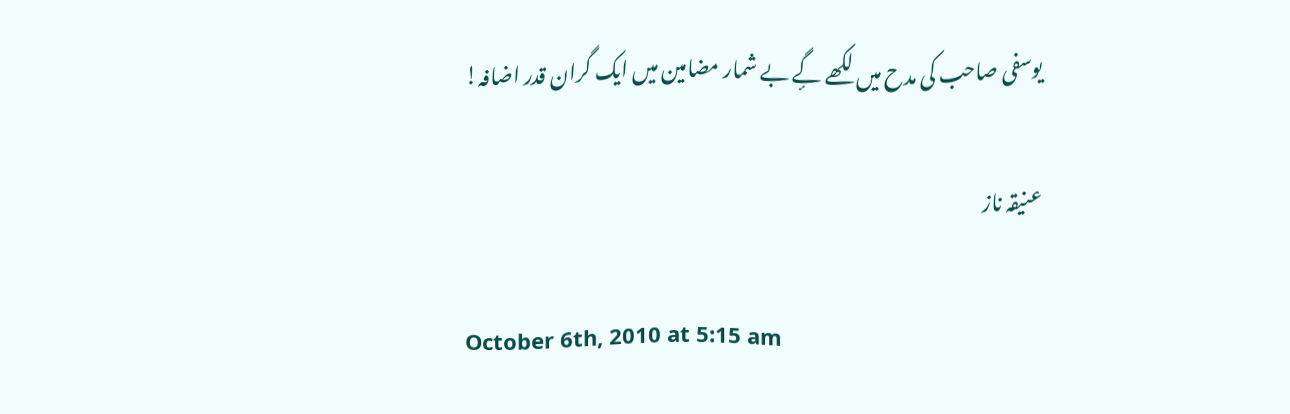یوسفی صاحب کی مدح میں لکھے گٕے بے شمار مضامین میں ایک گران قدر اضافہ!

عنیقہ ناز

October 6th, 2010 at 5:15 am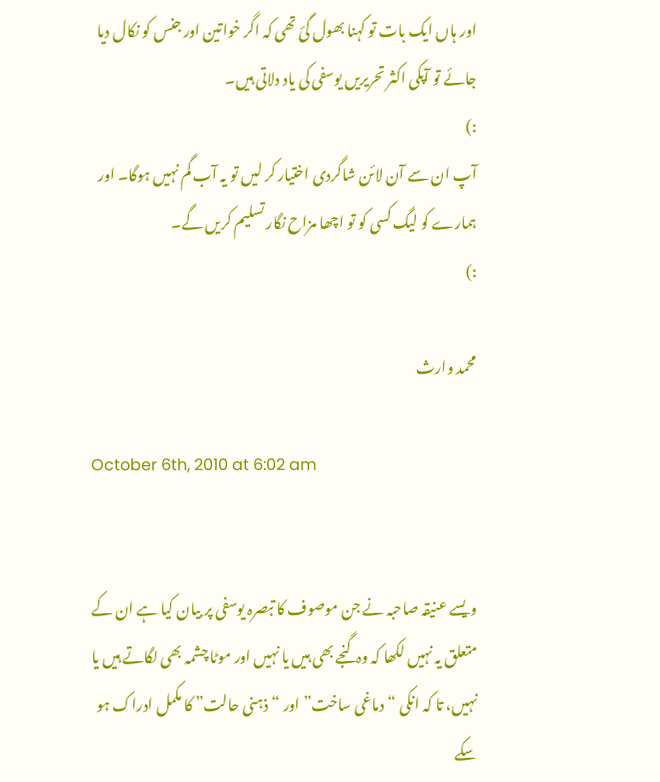اور ہاں ایک بات تو کہنا بھول گئ تھی کہ اگر خواتین اور جنس کو نکال دیا جائے تو آپکی اکثر تحریریں یوسفی کی یاد دلاتی ہیں۔
:)
آپ ان سے آن لائن شاگردی اختیار کر لیں تو یہ آب گم نہیں ہوگا۔ اور ہمارے کو لیگ کسی کو تو اچھا مزاح نگار تسلیم کریں گے۔
:)

محمد وارث

October 6th, 2010 at 6:02 am


ویسے عنیقہ صاحبہ نے جن موصوف کا تبصرہ یوسفی پر بیان کیا ہے ان کے متعلق یہ نہیں لکھا کہ وہ گنجے بھی ہیں یا نہیں اور موٹا چشمہ بھی لگاتے ہیں یا نہیں، تا کہ انکی “دماغی ساخت” اور “ذہنی حالت” کا مکمل ادراک ہو سکے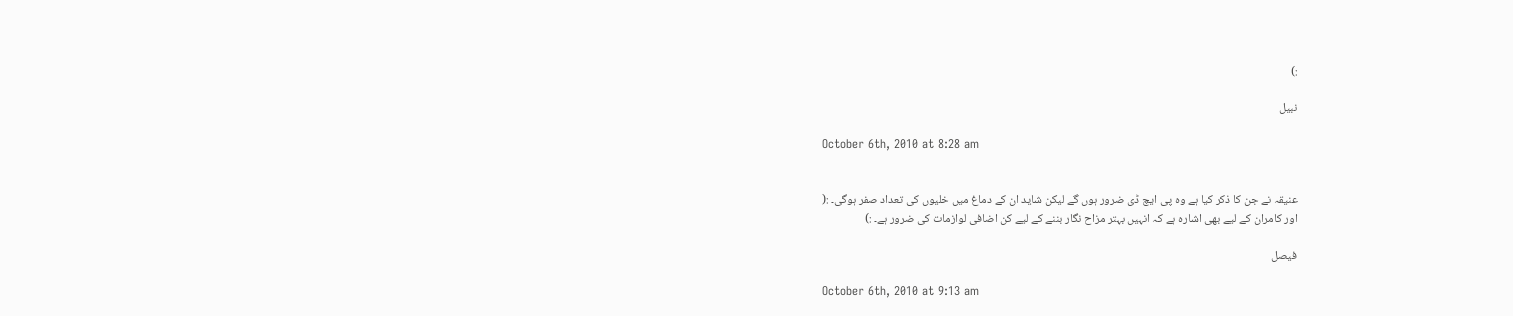:)

نبیل

October 6th, 2010 at 8:28 am


عنیقہ نے جن کا ذکر کیا ہے وہ پی ایچ ڈی ضرور ہوں گے لیکن شاید ان کے دماغ میں خلیوں کی تعداد صفر ہوگی۔ :(
اور کامران کے لیے بھی اشارہ ہے کہ انہیں بہتر مزاح نگار بننے کے لیے کن اضافی لوازمات کی ضرور ہے۔ :)

فیصل

October 6th, 2010 at 9:13 am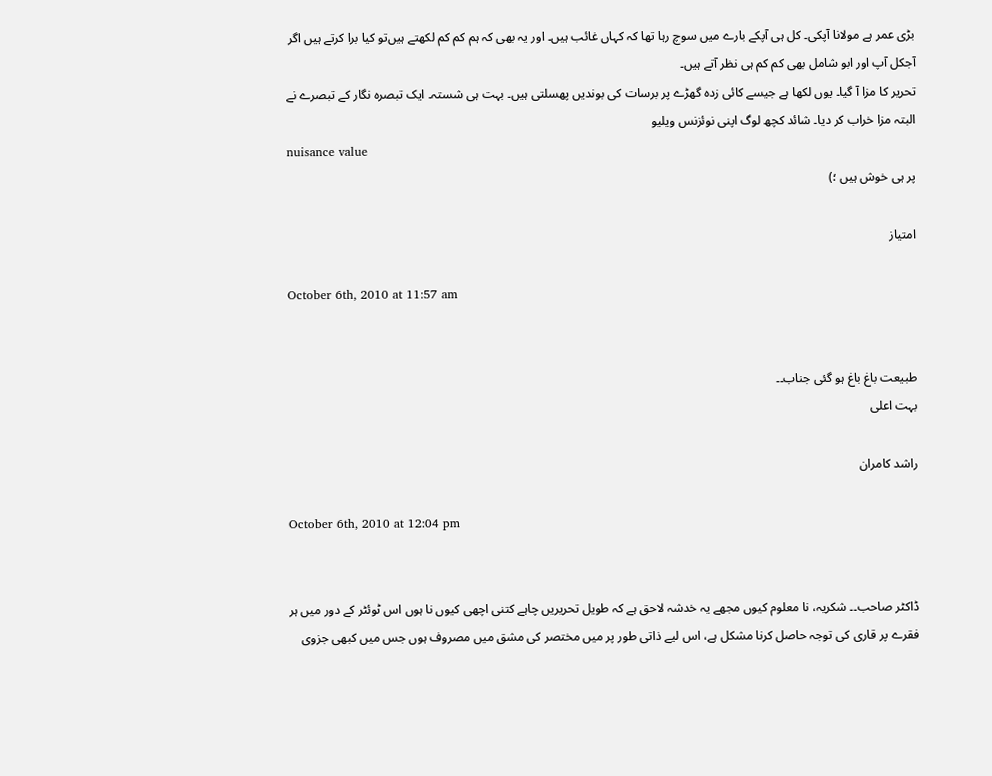بڑی عمر ہے مولانا آپکی۔ کل ہی آپکے بارے میں سوچ رہا تھا کہ کہاں غائب ہیں۔ اور یہ بھی کہ ہم کم کم لکھتے ہیں‌تو کیا برا کرتے ہیں اگر آجکل آپ اور ابو شامل بھی کم کم ہی نظر آتے ہیں۔
تحریر کا مزا آ گیا۔ یوں لکھا ہے جیسے کائی زدہ گھڑے پر برسات کی بوندیں پھسلتی ہیں۔ بہت ہی شستہ۔ ایک تبصرہ نگار کے تبصرے نے البتہ مزا خراب کر دیا۔ شائد کچھ لوگ اپنی نوئزنس ویلیو
nuisance value
پر ہی خوش ہیں ؛)

امتیاز

October 6th, 2010 at 11:57 am


طبیعت باغ باغ ہو گئی جناب۔۔
بہت اعلی

راشد کامران

October 6th, 2010 at 12:04 pm


ڈاکٹر صاحب۔۔ شکریہ، نا معلوم کیوں مجھے یہ خدشہ لاحق ہے کہ طویل تحریریں چاہے کتنی اچھی کیوں نا ہوں‌ اس ٹوئٹر کے دور میں ہر فقرے پر قاری کی توجہ حاصل کرنا مشکل ہے، اس لیے ذاتی طور پر میں مختصر کی مشق میں مصروف ہوں جس میں کبھی جزوی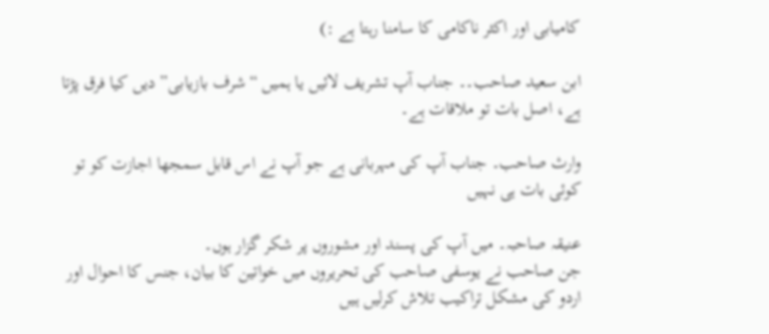کامیابی اور اکثر ناکامی کا سامنا رہتا ہے :)

ابن سعید صاحب۔۔ جناب آپ تشریف لائیں یا ہمیں “شرف بازیابی” دیں کیا فرق پڑتا ہے، اصل بات تو ملاقات ہے۔

وارث صاحب۔ جناب آپ کی مہربانی ہے جو آپ نے اس قابل سمجھا اجازت کو تو کوئی بات ہی نہیں

عنیقہ صاحبہ۔ میں آپ کی پسند اور مشوروں پر شکر گزار ہوں۔
جن صاحب نے یوسفی صاحب کی تحریروں میں خواتین کا بیان، جنس کا احوال اور اردو کی مشکل تراکیب تلاش کرلیں ہیں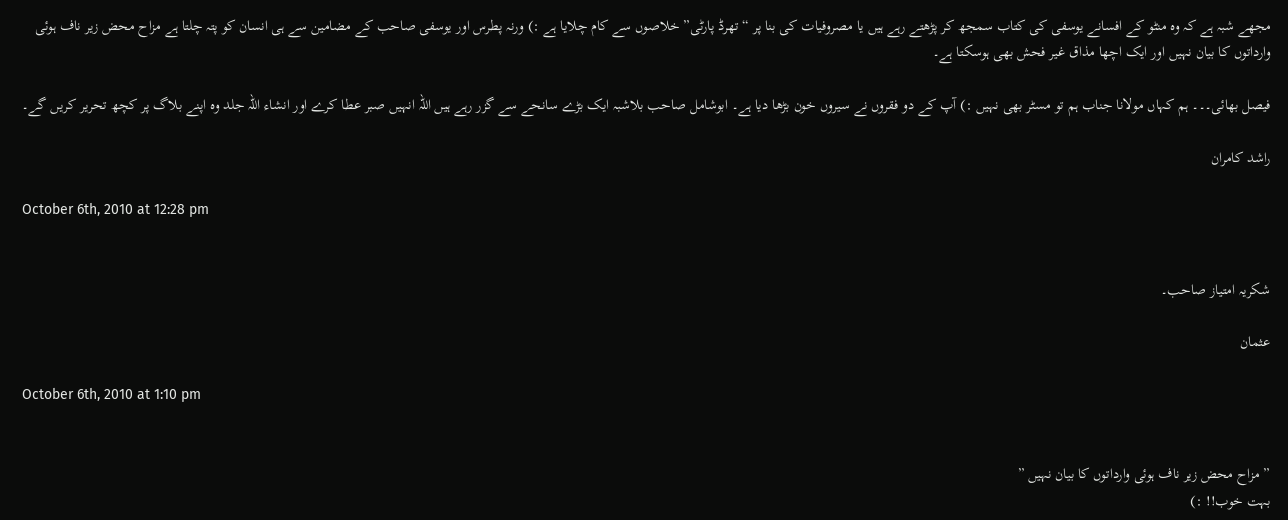مجھے شبہ ہے کہ وہ منٹو کے افسانے یوسفی کی کتاب سمجھ کر پڑھتے رہے ہیں یا مصروفیات کی بنا پر “تھرڈ پارٹی” خلاصوں سے کام چلایا ہے :) ورنہ پطرس اور یوسفی صاحب کے مضامین سے ہی انسان کو پتہ چلتا ہے مزاح محض‌ زیر ناف ہوئی وارداتوں کا بیان نہیں اور ایک اچھا مذاق غیر فحش بھی ہوسکتا ہے۔

فیصل بھائی۔۔۔ ہم کہاں مولانا جناب ہم تو مسٹر بھی نہیں‌ :) آپ کے دو فقروں نے سیروں خون بڑھا دیا ہے۔ ابوشامل صاحب بلاشبہ ایک بڑے سانحے سے گزر رہے ہیں اللہ انہیں صبر عطا کرے اور انشاء اللہ جلد وہ اپنے بلاگ پر کچھ تحریر کریں گے۔

راشد کامران

October 6th, 2010 at 12:28 pm


شکریہ امتیاز صاحب۔

عثمان

October 6th, 2010 at 1:10 pm


” مزاح محض‌ زیر ناف ہوئی وارداتوں کا بیان نہیں ”
بہت خوب!! :)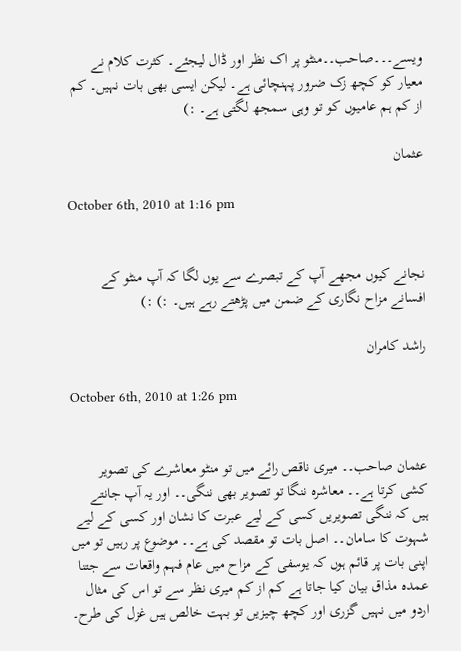ویسے۔۔۔صاحب۔۔منٹو پر اک نظر اور ڈال لیجئے۔ کثرت کلام نے معیار کو کچھ زک ضرور پہنچائی ہے۔ لیکن ایسی بھی بات نہیں۔ کم از کم ہم عامیوں کو تو وہی سمجھ لگتی ہے۔ :)

عثمان

October 6th, 2010 at 1:16 pm


نجانے کیوں‌ مجھے آپ کے تبصرے سے یوں لگا کہ آپ منٹو کے افسانے مزاح‌ نگاری کے ضمن میں‌ پڑھتے رہے ہیں۔ :) :)

راشد کامران

October 6th, 2010 at 1:26 pm


عثمان صاحب۔۔ میری ناقص رائے میں تو منٹو معاشرے کی تصویر کشی کرتا ہے۔۔ معاشرہ ننگا تو تصویر بھی ننگی۔۔ اور یہ آپ جانتے ہیں کہ ننگی تصویریں کسی کے لیے عبرت کا نشان اور کسی کے لیے شہوت کا سامان۔۔ اصل بات تو مقصد کی ہے۔۔ موضوع پر رہیں تو میں‌ اپنی بات پر قائم ہوں کہ یوسفی کے مزاح میں عام فہم واقعات سے جتنا عمدہ مذاق بیان کیا جاتا ہے کم از کم میری نظر سے تو اس کی مثال اردو میں نہیں گزری اور کچھ چیزیں تو بہت خالص ہیں غزل کی طرح۔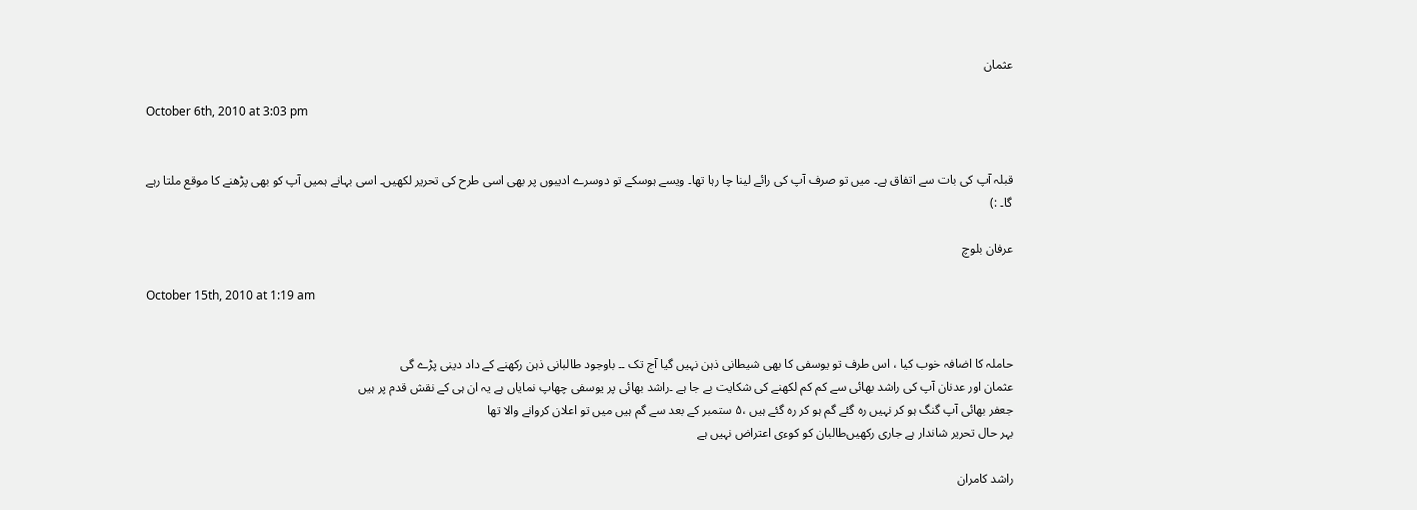عثمان

October 6th, 2010 at 3:03 pm


قبلہ آپ کی بات سے اتفاق ہے۔ میں تو صرف آپ کی رائے لینا چا رہا تھا۔ ویسے ہوسکے تو دوسرے ادیبوں پر بھی اسی طرح کی تحریر لکھیں۔ اسی بہانے ہمیں آپ کو بھی پڑھنے کا موقع ملتا رہے گا۔ :)

عرفان بلوچ

October 15th, 2010 at 1:19 am


حاملہ کا اضافہ خوب کیا ، اس طرف تو یوسفی کا بھی شیطانی ذہن نہیں گیا آج تک ۔۔ باوجود طالبانی ذہن رکھنے کے داد دینی پڑے گی
عثمان اور عدنان آپ کی راشد بھائی سے کم کم لکھنے کی شکایت بے جا ہے ۔راشد بھائی پر یوسفی چھاپ نمایاں ہے یہ ان ہی کے نقش قدم پر ہیں
جعفر بھائی آپ گنگ ہو کر نہیں رہ گئے گم ہو کر رہ گئے ہیں ،۵ ستمبر کے بعد سے گم ہیں میں تو اعلان کروانے والا تھا
بہر حال تحریر شاندار ہے جاری رکھیں‌طالبان کو کوءی اعتراض نہیں ہے

راشد کامران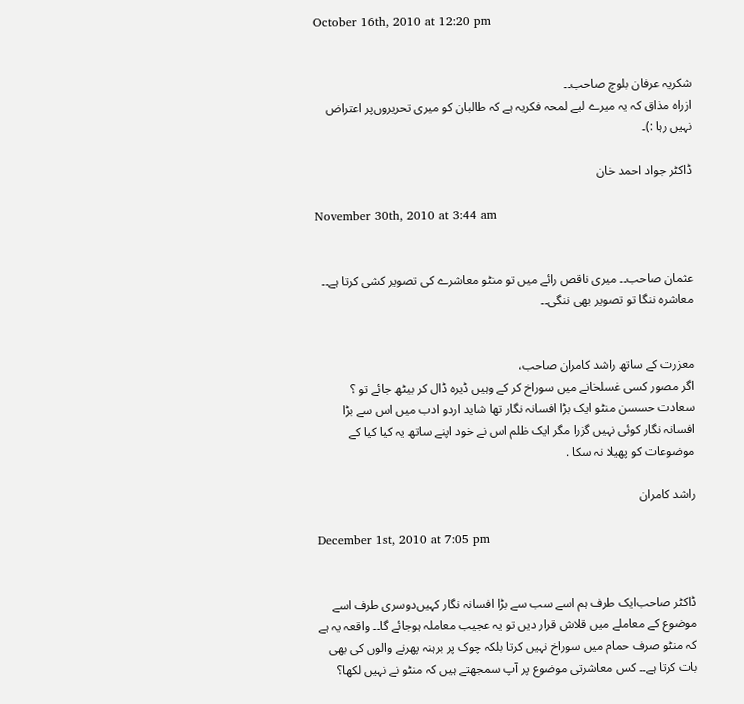October 16th, 2010 at 12:20 pm


شکریہ عرفان بلوچ صاحب۔۔
ازراہ مذاق کہ یہ میرے لیے لمحہ فکریہ ہے کہ طالبان کو میری تحریروں‌پر اعتراض نہیں‌ رہا :)۔

ڈاکٹر جواد احمد خان

November 30th, 2010 at 3:44 am


عثمان صاحب۔۔ میری ناقص رائے میں تو منٹو معاشرے کی تصویر کشی کرتا ہے۔۔ معاشرہ ننگا تو تصویر بھی ننگی۔۔


معزرت کے ساتھ راشد کامران صاحب،
اگر مصور کسی غسلخانے میں سوراخ کر کے وہیں ڈیرہ ڈال کر بیٹھ جائے تو ؟
سعادت حسسن منٹو ایک بڑا افسانہ نگار تھا شاید اردو ادب میں اس سے بڑا افسانہ نگار کوئی نہیں گزرا مگر ایک ظلم اس نے خود اپنے ساتھ یہ کیا کیا کے موضوعات کو پھیلا نہ سکا .

راشد کامران

December 1st, 2010 at 7:05 pm


ڈاکٹر صاحب‌ایک طرف ہم اسے سب سے بڑا افسانہ نگار کہیں‌دوسری طرف اسے موضوع کے معاملے میں قلاش قرار دیں تو یہ عجیب معاملہ ہوجائے گا۔۔ واقعہ یہ ہے کہ منٹو صرف حمام میں‌ سوراخ نہیں کرتا بلکہ چوک پر برہنہ پھرنے والوں‌ کی بھی بات کرتا ہے۔۔ کس معاشرتی موضوع پر آپ سمجھتے ہیں کہ منٹو نے نہیں‌ لکھا؟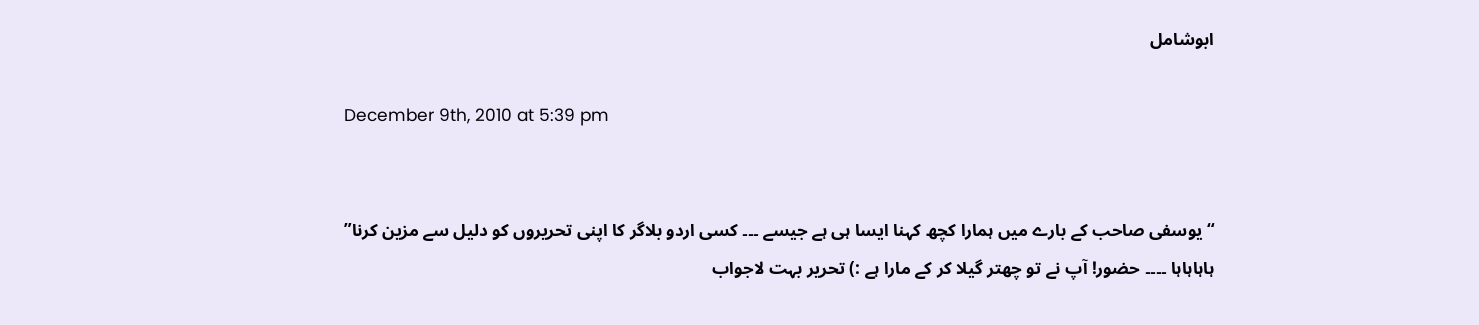ابوشامل

December 9th, 2010 at 5:39 pm


“یوسفی صاحب کے بارے میں ہمارا کچھ کہنا ایسا ہی ہے جیسے ۔۔۔ کسی اردو بلاگر کا اپنی تحریروں کو دلیل سے مزین کرنا”
ہاہاہاہا ۔۔۔۔ حضور! آپ نے تو چھتر گیلا کر کے مارا ہے :) تحریر بہت لاجواب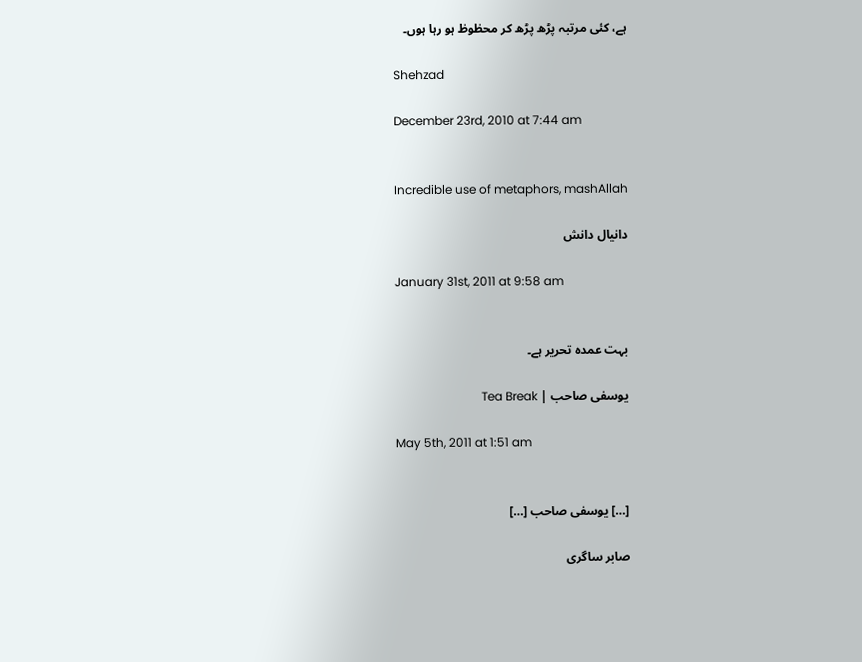ہے، کئی مرتبہ پڑھ پڑھ کر محظوظ ہو رہا ہوں۔

Shehzad

December 23rd, 2010 at 7:44 am


Incredible use of metaphors, mashAllah

دانیال دانش

January 31st, 2011 at 9:58 am


بہت عمدہ تحریر ہے۔

یوسفی صاحب | Tea Break

May 5th, 2011 at 1:51 am


[…] یوسفی صاحب […]

صابر ساگری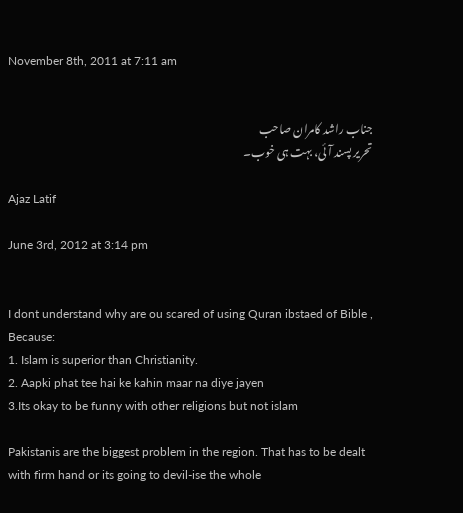November 8th, 2011 at 7:11 am


جناب راشد کامران صاحب
تحریر پسند آئی، بہت ہی خوب۔

Ajaz Latif

June 3rd, 2012 at 3:14 pm


I dont understand why are ou scared of using Quran ibstaed of Bible , Because:
1. Islam is superior than Christianity.
2. Aapki phat tee hai ke kahin maar na diye jayen
3.Its okay to be funny with other religions but not islam

Pakistanis are the biggest problem in the region. That has to be dealt with firm hand or its going to devil-ise the whole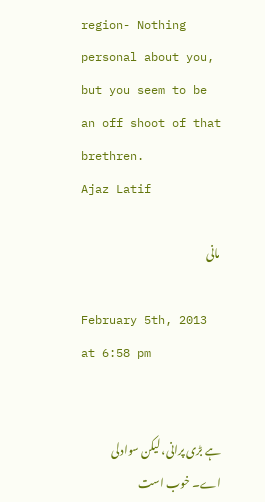region- Nothing personal about you, but you seem to be an off shoot of that brethren.
Ajaz Latif

مانی

February 5th, 2013 at 6:58 pm


ہے بڑی پرانی، لیکن سوادلی اے۔ خوب است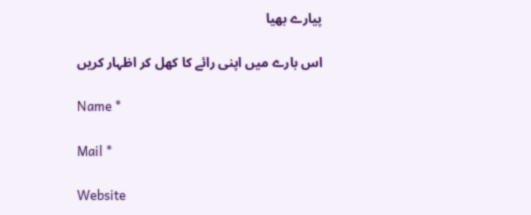پیارے بھیا

اس بارے میں اپنی رائے کا کھل کر اظہار کریں

Name *

Mail *

Website